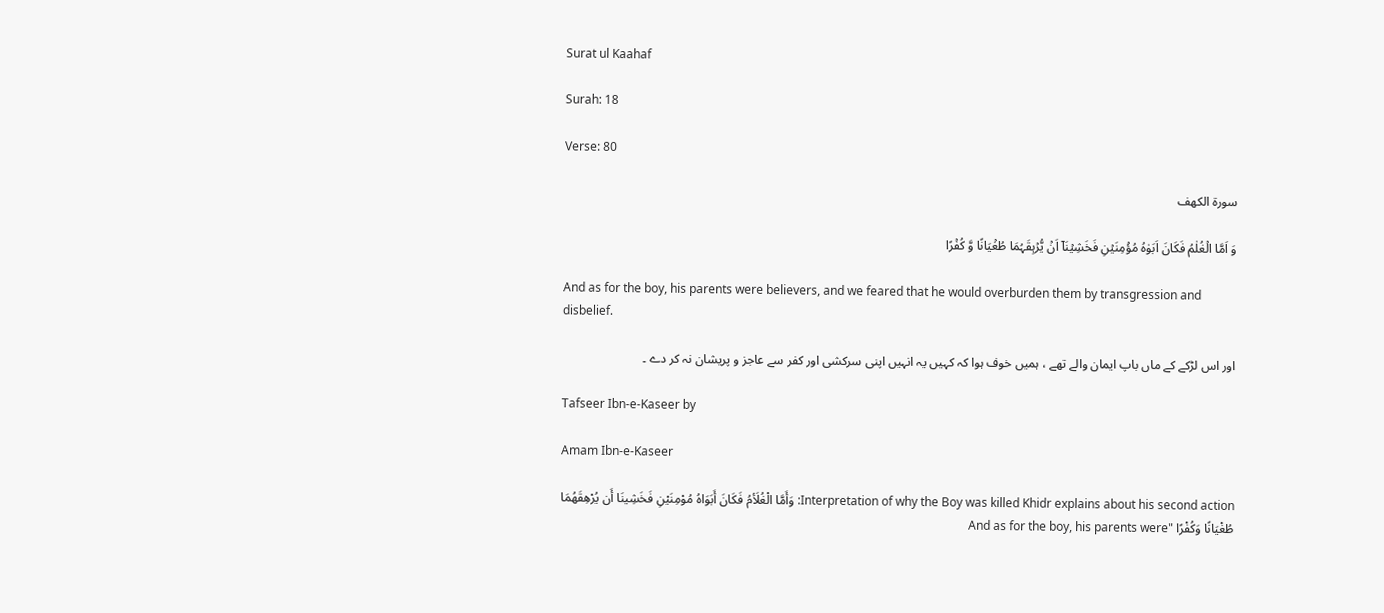Surat ul Kaahaf

Surah: 18

Verse: 80

سورة الكهف

وَ اَمَّا الۡغُلٰمُ فَکَانَ اَبَوٰہُ مُؤۡمِنَیۡنِ فَخَشِیۡنَاۤ اَنۡ یُّرۡہِقَہُمَا طُغۡیَانًا وَّ کُفۡرًا

And as for the boy, his parents were believers, and we feared that he would overburden them by transgression and disbelief.

اور اس لڑکے کے ماں باپ ایمان والے تھے ، ہمیں خوف ہوا کہ کہیں یہ انہیں اپنی سرکشی اور کفر سے عاجز و پریشان نہ کر دے ۔

Tafseer Ibn-e-Kaseer by

Amam Ibn-e-Kaseer

Interpretation of why the Boy was killed Khidr explains about his second action: وَأَمَّا الْغُلَأمُ فَكَانَ أَبَوَاهُ مُوْمِنَيْنِ فَخَشِينَا أَن يُرْهِقَهُمَا طُغْيَانًا وَكُفْرًا "And as for the boy, his parents were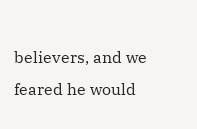believers, and we feared he would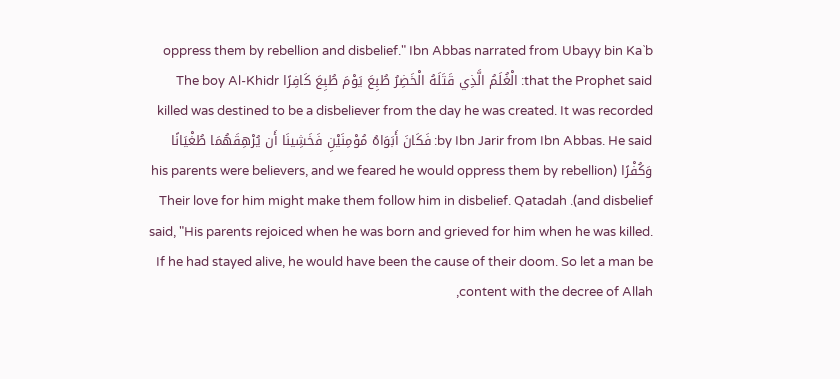oppress them by rebellion and disbelief." Ibn Abbas narrated from Ubayy bin Ka`b that the Prophet said: الْغُلَمُ الَّذِي قَتَلَهُ الْخَضِرُ طُبِعَ يَوْمَ طُبِعَ كَافِرًا The boy Al-Khidr killed was destined to be a disbeliever from the day he was created. It was recorded by Ibn Jarir from Ibn Abbas. He said: فَكَانَ أَبَوَاهُ مُوْمِنَيْنِ فَخَشِينَا أَن يُرْهِقَهُمَا طُغْيَانًا وَكُفْرًا (his parents were believers, and we feared he would oppress them by rebellion and disbelief). Their love for him might make them follow him in disbelief. Qatadah said, "His parents rejoiced when he was born and grieved for him when he was killed. If he had stayed alive, he would have been the cause of their doom. So let a man be content with the decree of Allah,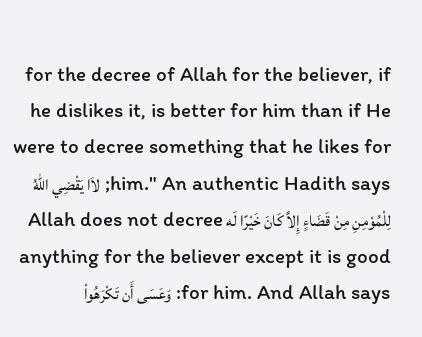for the decree of Allah for the believer, if he dislikes it, is better for him than if He were to decree something that he likes for him." An authentic Hadith says; لاَا يَقْضِي اللهُ لِلْمُوْمِنِ مِنْ قَضَاءٍ إِلاَّ كَانَ خَيْرًا لَه Allah does not decree anything for the believer except it is good for him. And Allah says: وَعَسَى أَن تَكْرَهُواْ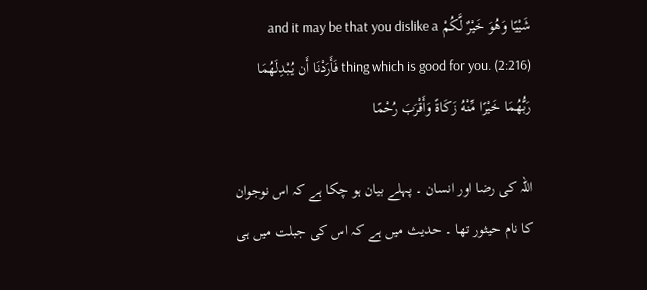شَيْيًا وَهُوَ خَيْرٌ لَّكُمْ and it may be that you dislike a thing which is good for you. (2:216) فَأَرَدْنَا أَن يُبْدِلَهُمَا رَبُّهُمَا خَيْرًا مِّنْهُ زَكَاةً وَأَقْرَبَ رُحْمًا

اللہ کی رضا اور انسان ۔ پہلے بیان ہو چکا ہے کہ اس نوجوان کا نام حیثور تھا ۔ حدیث میں ہے کہ اس کی جبلت میں ہی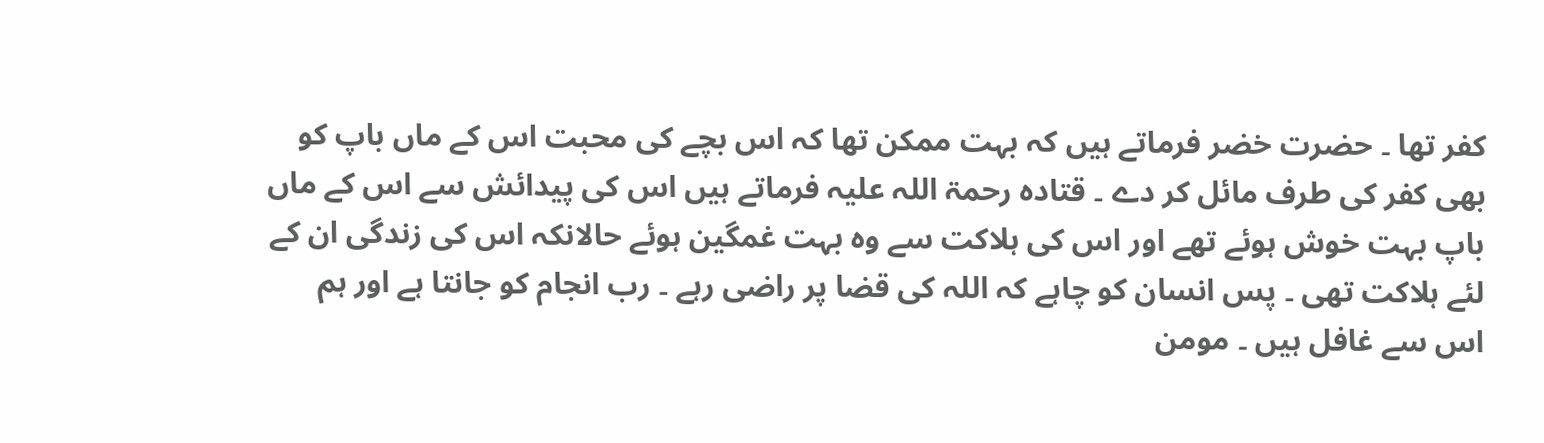کفر تھا ۔ حضرت خضر فرماتے ہیں کہ بہت ممکن تھا کہ اس بچے کی محبت اس کے ماں باپ کو بھی کفر کی طرف مائل کر دے ۔ قتادہ رحمۃ اللہ علیہ فرماتے ہیں اس کی پیدائش سے اس کے ماں باپ بہت خوش ہوئے تھے اور اس کی ہلاکت سے وہ بہت غمگین ہوئے حالانکہ اس کی زندگی ان کے لئے ہلاکت تھی ۔ پس انسان کو چاہے کہ اللہ کی قضا پر راضی رہے ۔ رب انجام کو جانتا ہے اور ہم اس سے غافل ہیں ۔ مومن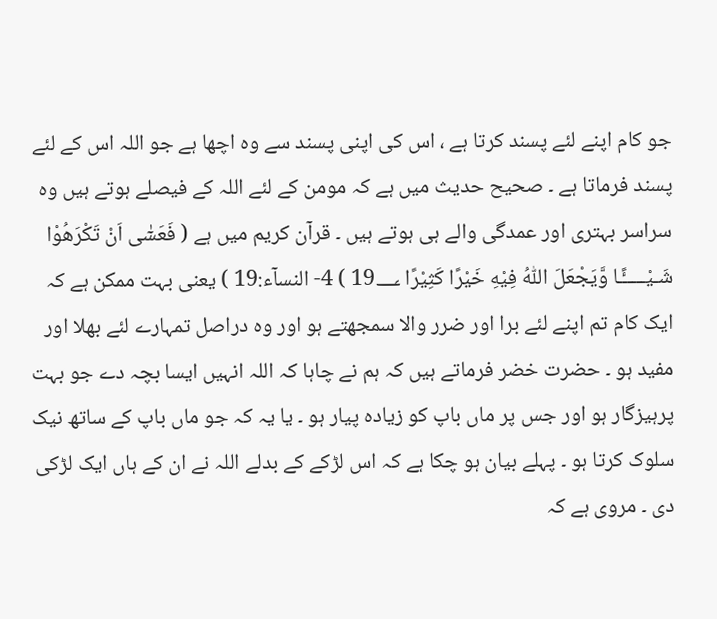جو کام اپنے لئے پسند کرتا ہے ، اس کی اپنی پسند سے وہ اچھا ہے جو اللہ اس کے لئے پسند فرماتا ہے ۔ صحیح حدیث میں ہے کہ مومن کے لئے اللہ کے فیصلے ہوتے ہیں وہ سراسر بہتری اور عمدگی والے ہی ہوتے ہیں ۔ قرآن کریم میں ہے ( فَعَسٰٓى اَنْ تَكْرَهُوْا شَـيْـــــًٔـا وَّيَجْعَلَ اللّٰهُ فِيْهِ خَيْرًا كَثِيْرًا 19؀ ) 4- النسآء:19 ) یعنی بہت ممکن ہے کہ ایک کام تم اپنے لئے برا اور ضرر والا سمجھتے ہو اور وہ دراصل تمہارے لئے بھلا اور مفید ہو ۔ حضرت خضر فرماتے ہیں کہ ہم نے چاہا کہ اللہ انہیں ایسا بچہ دے جو بہت پرہیزگار ہو اور جس پر ماں باپ کو زیادہ پیار ہو ۔ یا یہ کہ جو ماں باپ کے ساتھ نیک سلوک کرتا ہو ۔ پہلے بیان ہو چکا ہے کہ اس لڑکے کے بدلے اللہ نے ان کے ہاں ایک لڑکی دی ۔ مروی ہے کہ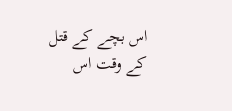اس بچے کے قتل کے وقت اس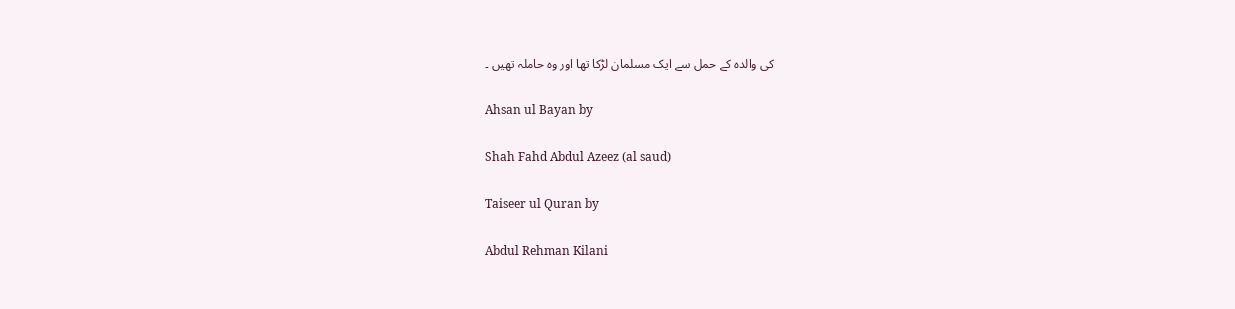کی والدہ کے حمل سے ایک مسلمان لڑکا تھا اور وہ حاملہ تھیں ۔

Ahsan ul Bayan by

Shah Fahd Abdul Azeez (al saud)

Taiseer ul Quran by

Abdul Rehman Kilani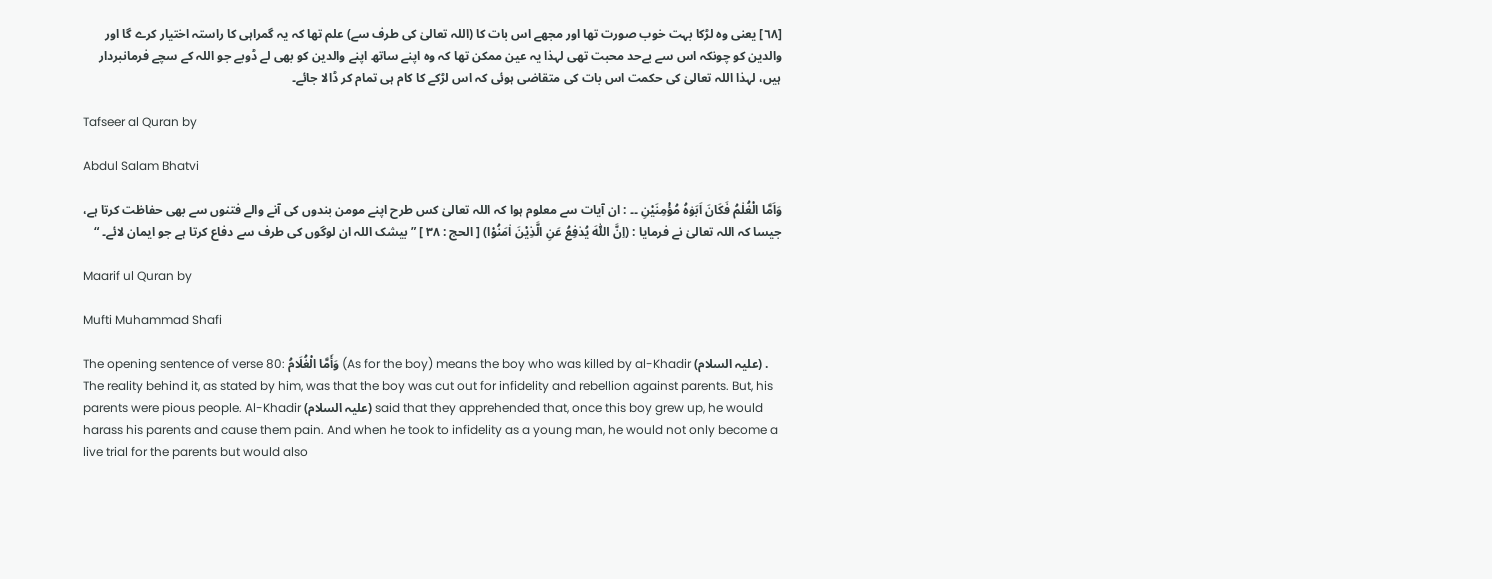[٦٨] یعنی وہ لڑکا بہت خوب صورت تھا اور مجھے اس بات کا (اللہ تعالیٰ کی طرف سے) علم تھا کہ یہ گمراہی کا راستہ اختیار کرے گا اور والدین کو چونکہ اس سے بےحد محبت تھی لہذا یہ عین ممکن تھا کہ وہ اپنے ساتھ اپنے والدین کو بھی لے ڈوبے جو اللہ کے سچے فرمانبردار ہیں، لہذا اللہ تعالیٰ کی حکمت اس بات کی متقاضی ہوئی کہ اس لڑکے کا کام ہی تمام کر ڈالا جائے۔

Tafseer al Quran by

Abdul Salam Bhatvi

وَاَمَّا الْغُلٰمُ فَكَانَ اَبَوٰهُ مُؤْمِنَيْنِ ۔۔ : ان آیات سے معلوم ہوا کہ اللہ تعالیٰ کس طرح اپنے مومن بندوں کی آنے والے فتنوں سے بھی حفاظت کرتا ہے، جیسا کہ اللہ تعالیٰ نے فرمایا : (اِنَّ اللّٰهَ يُدٰفِعُ عَنِ الَّذِيْنَ اٰمَنُوْا) [ الحج : ٣٨ ] ” بیشک اللہ ان لوگوں کی طرف سے دفاع کرتا ہے جو ایمان لائے۔ “

Maarif ul Quran by

Mufti Muhammad Shafi

The opening sentence of verse 80: وَأَمَّا الْغُلَامُ (As for the boy) means the boy who was killed by al-Khadir (علیہ السلام) . The reality behind it, as stated by him, was that the boy was cut out for infidelity and rebellion against parents. But, his parents were pious people. Al-Khadir (علیہ السلام) said that they apprehended that, once this boy grew up, he would harass his parents and cause them pain. And when he took to infidelity as a young man, he would not only become a live trial for the parents but would also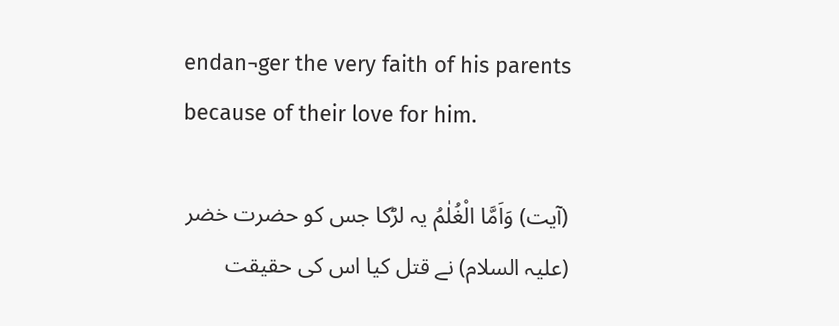endan¬ger the very faith of his parents because of their love for him.

(آیت) وَاَمَّا الْغُلٰمُ یہ لڑکا جس کو حضرت خضر (علیہ السلام) نے قتل کیا اس کی حقیقت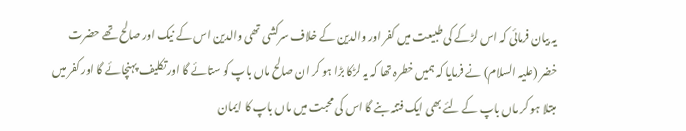یہ بیان فرمائی کہ اس لڑکے کی طبیعت میں کفر اور والدین کے خلاف سرکشی تھی والدین اس کے نیک اور صالح تھے حضرت خضر (علیہ السلام) نے فرمایا کہ ہمیں خطرہ تھا کہ یہ لڑکا بڑا ہو کر ان صالح ماں باپ کو ستائے گا اور تکلیف پہنچائے گا اور کفر میں مبتلا ہو کر ماں باپ کے لئے بھی ایک فتنہ بنے گا اس کی محبت میں ماں باپ کا ایمان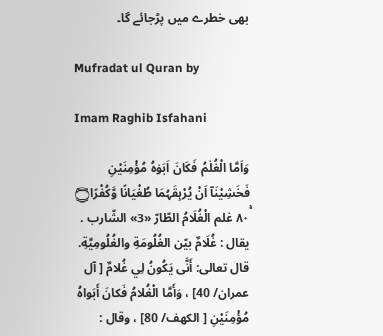بھی خطرے میں پڑجائے گا۔

Mufradat ul Quran by

Imam Raghib Isfahani

وَاَمَّا الْغُلٰمُ فَكَانَ اَبَوٰہُ مُؤْمِنَيْنِ فَخَشِيْنَآ اَنْ يُرْہِقَہُمَا طُغْيَانًا وَّكُفْرًا۝ ٨٠ۚ غلم الْغُلَامُ الطّارّ «3» الشّارب . يقال : غُلَامٌ بيّن الغُلُومَةِ والغُلُومِيَّةِ. قال تعالی: أَنَّى يَكُونُ لِي غُلامٌ [ آل عمران/ 40] ، وَأَمَّا الْغُلامُ فَكانَ أَبَواهُ مُؤْمِنَيْنِ [ الكهف/ 80] ، وقال :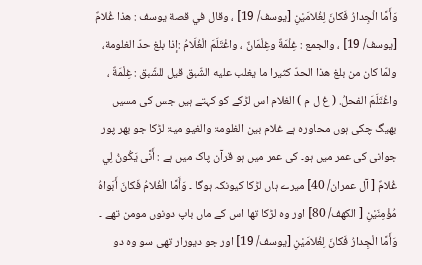وَأَمَّا الْجِدارُ فَكانَ لِغُلامَيْنِ [يوسف/ 19] ، وقال في قصة يوسف : هذا غُلامٌ [يوسف/ 19] ، والجمع : غِلْمَةٌ وغِلْمَانٌ ، واغْتَلَمَ الْغُلَامُ :إذا بلغ حدّ الغلومة، ولمّا کان من بلغ هذا الحدّ كثيرا ما يغلب عليه الشّبق قيل للشّبق : غِلْمَةٌ ، واغْتَلَمَ الفحلُ. ( غ ل م ) الغلام اس لڑکے کو کہتے ہیں جس کی مسیں بھیگ چکی ہوں محاورہ ہے غلام بین الغلومۃ والغیو میۃ لڑکا جو بھر پور جوانی کی عمر میں ہو۔ کی عمر میں ہو قرآن پاک میں ہے : أَنَّى يَكُونُ لِي غُلامٌ [ آل عمران/ 40] میرے ہاں لڑکا کیونکہ ہوگا ۔ وَأَمَّا الْغُلامُ فَكانَ أَبَواهُ مُؤْمِنَيْنِ [ الكهف/ 80] اور وہ لڑکا تھا اس کے ماں باپ دونوں مومن تھے ۔ وَأَمَّا الْجِدارُ فَكانَ لِغُلامَيْنِ [يوسف/ 19] اور جو دیورار تھی سو وہ دو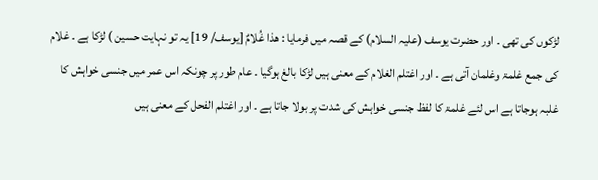لڑکوں کی تھی ۔ اور حضرت یوسف (علیہ السلام) کے قصہ میں فرمایا : هذا غُلامٌ [يوسف/ 19] یہ تو نہایت حسین ) لڑکا ہے ۔ غلام کی جمع غلمۃ وغلمان آتی ہے ۔ اور اغتلم الغلام کے معنی ہیں لڑکا بالغ ہوگیا ۔ عام طور پر چونکہ اس عمر میں جنسی خواہش کا غلبہ ہوجاتا ہے اس لئے غلمۃ کا لفظ جنسی خواہش کی شدت پر بولا جاتا ہے ۔ اور اغتلم الفحل کے معنی ہیں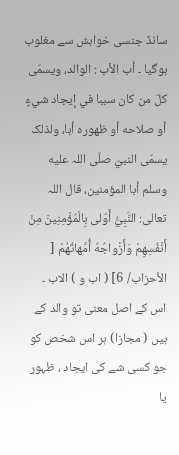سانڈ جنسی خواہش سے مغلوب ہوگیا ۔ أب الأب : الوالد، ويسمّى كلّ من کان سببا في إيجاد شيءٍ أو صلاحه أو ظهوره أبا، ولذلک يسمّى النبيّ صلّى اللہ عليه وسلم أبا المؤمنین، قال اللہ تعالی: النَّبِيُّ أَوْلى بِالْمُؤْمِنِينَ مِنْ أَنْفُسِهِمْ وَأَزْواجُهُ أُمَّهاتُهُمْ [ الأحزاب/ 6] ( اب و ) الاب ۔ اس کے اصل معنی تو والد کے ہیں ( مجازا) ہر اس شخص کو جو کسی شے کی ایجاد ، ظہور یا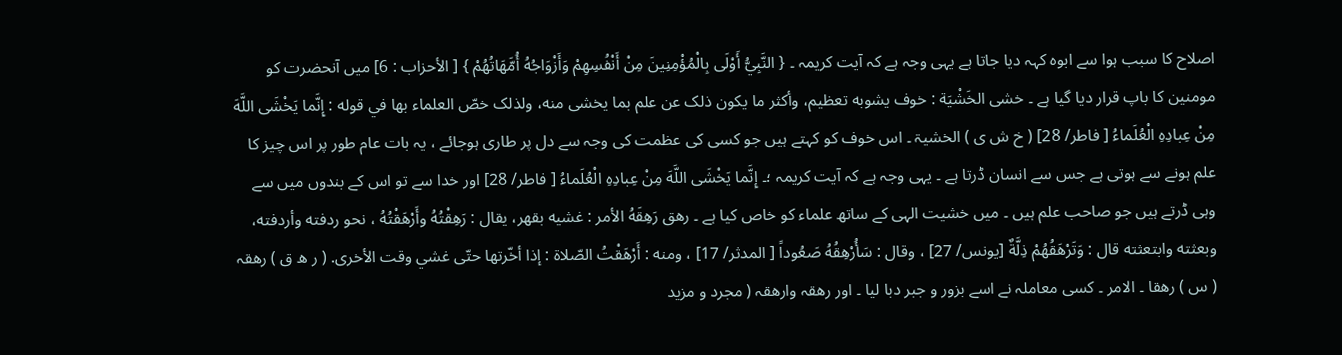اصلاح کا سبب ہوا سے ابوہ کہہ دیا جاتا ہے یہی وجہ ہے کہ آیت کریمہ ۔ { النَّبِيُّ أَوْلَى بِالْمُؤْمِنِينَ مِنْ أَنْفُسِهِمْ وَأَزْوَاجُهُ أُمَّهَاتُهُمْ } [ الأحزاب : 6] میں آنحضرت کو مومنین کا باپ قرار دیا گیا ہے ۔ خشی الخَشْيَة : خوف يشوبه تعظیم، وأكثر ما يكون ذلک عن علم بما يخشی منه، ولذلک خصّ العلماء بها في قوله : إِنَّما يَخْشَى اللَّهَ مِنْ عِبادِهِ الْعُلَماءُ [ فاطر/ 28] ( خ ش ی ) الخشیۃ ۔ اس خوف کو کہتے ہیں جو کسی کی عظمت کی وجہ سے دل پر طاری ہوجائے ، یہ بات عام طور پر اس چیز کا علم ہونے سے ہوتی ہے جس سے انسان ڈرتا ہے ۔ یہی وجہ ہے کہ آیت کریمہ ؛۔ إِنَّما يَخْشَى اللَّهَ مِنْ عِبادِهِ الْعُلَماءُ [ فاطر/ 28] اور خدا سے تو اس کے بندوں میں سے وہی ڈرتے ہیں جو صاحب علم ہیں ۔ میں خشیت الہی کے ساتھ علماء کو خاص کیا ہے ۔ رهق رَهِقَهُ الأمر : غشيه بقهر، يقال : رَهِقْتُهُ وأَرْهَقْتُهُ ، نحو ردفته وأردفته، وبعثته وابتعثته قال : وَتَرْهَقُهُمْ ذِلَّةٌ [يونس/ 27] ، وقال : سَأُرْهِقُهُ صَعُوداً [ المدثر/ 17] ، ومنه : أَرْهَقْتُ الصّلاة : إذا أخّرتها حتّى غشي وقت الأخری. ( ر ھ ق ) رھقہ ( س ) رھقا ۔ الامر ۔ کسی معاملہ نے اسے بزور و جبر دبا لیا ۔ اور رھقہ وارھقہ ( مجرد و مزید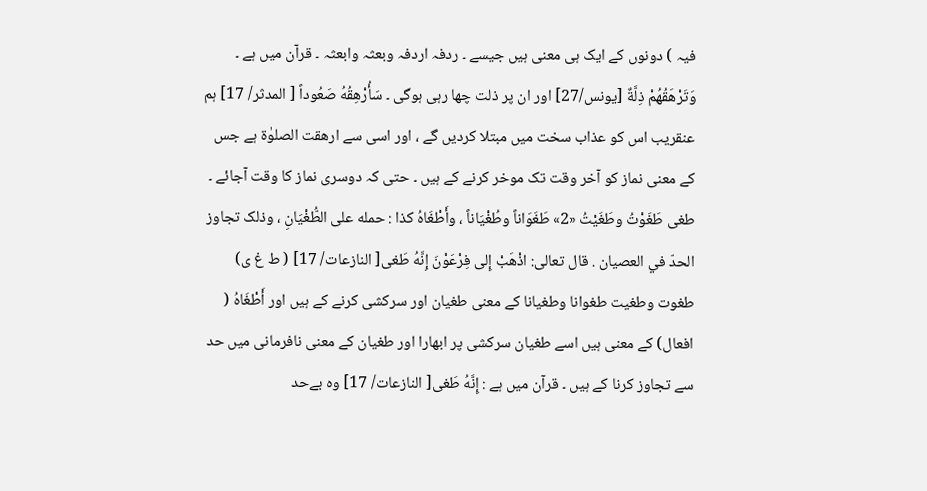فیہ ) دونوں کے ایک ہی معنی ہیں جیسے ۔ ردفہ اردفہ وبعثہ وابعثہ ۔ قرآن میں ہے ۔ وَتَرْهَقُهُمْ ذِلَّةٌ [يونس/27] اور ان پر ذلت چھا رہی ہوگی ۔ سَأُرْهِقُهُ صَعُوداً [ المدثر/ 17] ہم عنقریب اس کو عذاب سخت میں مبتلا کردیں گے ، اور اسی سے ارھقت الصلوٰۃ ہے جس کے معنی نماز کو آخر وقت تک موخر کرنے کے ہیں ۔ حتی کہ دوسری نماز کا وقت آجائے ۔ طغی طَغَوْتُ وطَغَيْتُ «2» طَغَوَاناً وطُغْيَاناً ، وأَطْغَاهُ كذا : حمله علی الطُّغْيَانِ ، وذلک تجاوز الحدّ في العصیان . قال تعالی: اذْهَبْ إِلى فِرْعَوْنَ إِنَّهُ طَغى[ النازعات/ 17] ( ط غ ی) طغوت وطغیت طغوانا وطغیانا کے معنی طغیان اور سرکشی کرنے کے ہیں اور أَطْغَاهُ ( افعال) کے معنی ہیں اسے طغیان سرکشی پر ابھارا اور طغیان کے معنی نافرمانی میں حد سے تجاوز کرنا کے ہیں ۔ قرآن میں ہے : إِنَّهُ طَغى[ النازعات/ 17] وہ بےحد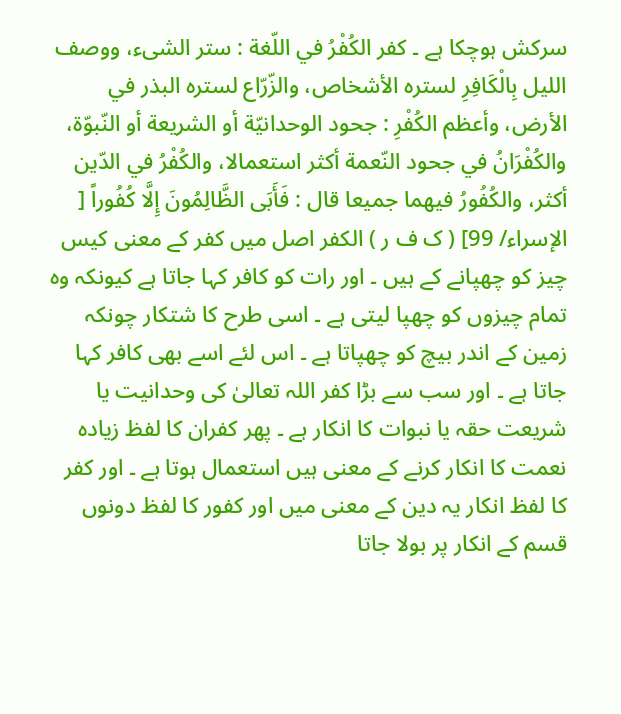سرکش ہوچکا ہے ۔ كفر الكُفْرُ في اللّغة : ستر الشیء، ووصف اللیل بِالْكَافِرِ لستره الأشخاص، والزّرّاع لستره البذر في الأرض، وأعظم الكُفْرِ : جحود الوحدانيّة أو الشریعة أو النّبوّة، والکُفْرَانُ في جحود النّعمة أكثر استعمالا، والکُفْرُ في الدّين أكثر، والکُفُورُ فيهما جمیعا قال : فَأَبَى الظَّالِمُونَ إِلَّا كُفُوراً [ الإسراء/ 99] ( ک ف ر ) الکفر اصل میں کفر کے معنی کیس چیز کو چھپانے کے ہیں ۔ اور رات کو کافر کہا جاتا ہے کیونکہ وہ تمام چیزوں کو چھپا لیتی ہے ۔ اسی طرح کا شتکار چونکہ زمین کے اندر بیچ کو چھپاتا ہے ۔ اس لئے اسے بھی کافر کہا جاتا ہے ۔ اور سب سے بڑا کفر اللہ تعالیٰ کی وحدانیت یا شریعت حقہ یا نبوات کا انکار ہے ۔ پھر کفران کا لفظ زیادہ نعمت کا انکار کرنے کے معنی ہیں استعمال ہوتا ہے ۔ اور کفر کا لفظ انکار یہ دین کے معنی میں اور کفور کا لفظ دونوں قسم کے انکار پر بولا جاتا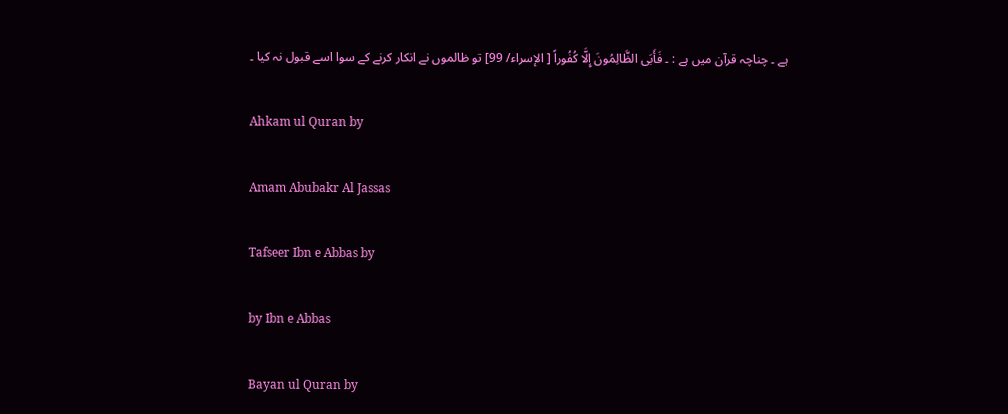ہے ۔ چناچہ قرآن میں ہے : ۔ فَأَبَى الظَّالِمُونَ إِلَّا كُفُوراً [ الإسراء/ 99] تو ظالموں نے انکار کرنے کے سوا اسے قبول نہ کیا ۔

Ahkam ul Quran by

Amam Abubakr Al Jassas

Tafseer Ibn e Abbas by

by Ibn e Abbas

Bayan ul Quran by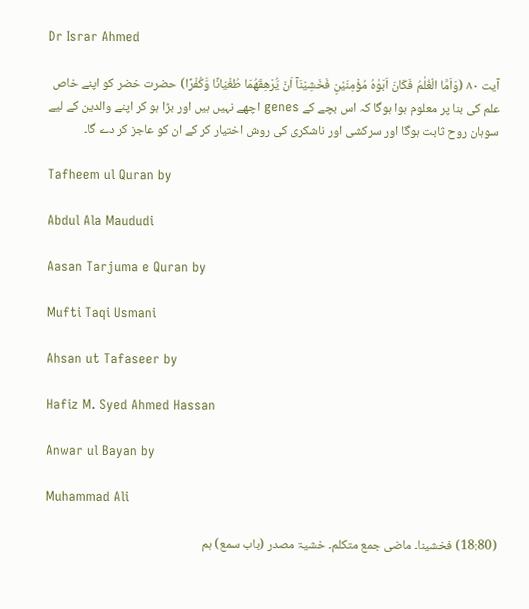Dr Israr Ahmed

آیت ٨٠ (وَاَمَّا الْغُلٰمُ فَكَانَ اَبَوٰهُ مُؤْمِنَيْنِ فَخَشِيْنَآ اَنْ يُّرْهِقَهُمَا طُغْيَانًا وَّكُفْرًا) حضرت خضر کو اپنے خاص علم کی بنا پر معلوم ہوا ہوگا کہ اس بچے کے genes اچھے نہیں ہیں اور بڑا ہو کر اپنے والدین کے لیے سوہان روح ثابت ہوگا اور سرکشی اور ناشکری کی روش اختیار کر کے ان کو عاجز کر دے گا۔

Tafheem ul Quran by

Abdul Ala Maududi

Aasan Tarjuma e Quran by

Mufti Taqi Usmani

Ahsan ut Tafaseer by

Hafiz M. Syed Ahmed Hassan

Anwar ul Bayan by

Muhammad Ali

(18:80) فخشینا۔ ماضی جمع متکلم۔ خشیۃ مصدر (باب سمع) ہم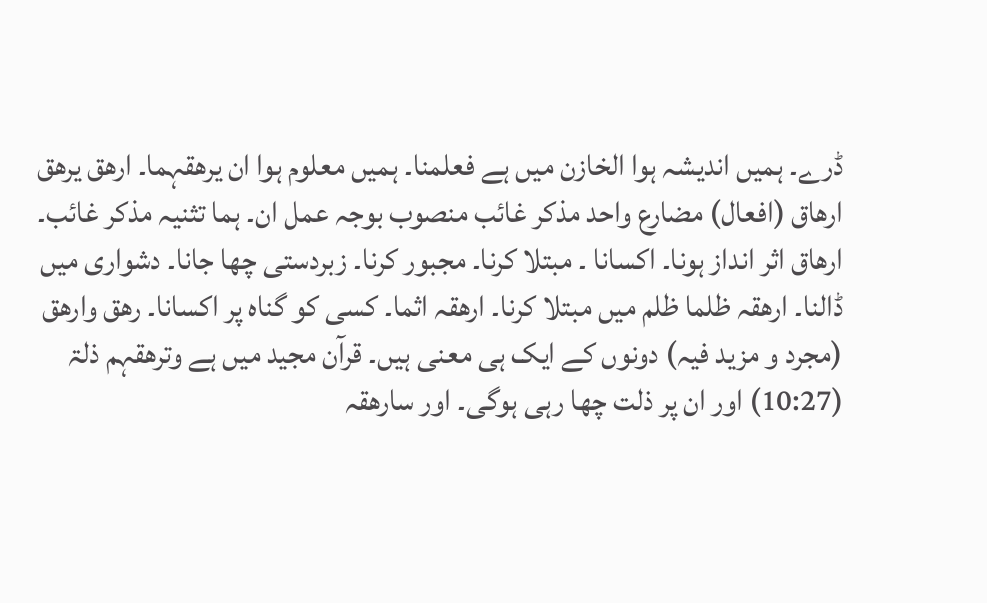ڈرے۔ ہمیں اندیشہ ہوا الخازن میں ہے فعلمنا۔ ہمیں معلوم ہوا ان یرھقہما۔ ارھق یرھق ارھاق (افعال) مضارع واحد مذکر غائب منصوب بوجہ عمل ان۔ ہما تثنیہ مذکر غائب۔ ارھاق اثر انداز ہونا۔ اکسانا ۔ مبتلا کرنا۔ مجبور کرنا۔ زبردستی چھا جانا۔ دشواری میں ڈالنا۔ ارھقہ ظلما ظلم میں مبتلا کرنا۔ ارھقہ اثما۔ کسی کو گناہ پر اکسانا۔ رھق وارھق (مجرد و مزید فیہ) دونوں کے ایک ہی معنی ہیں۔ قرآن مجید میں ہے وترھقہم ذلۃ (10:27) اور ان پر ذلت چھا رہی ہوگی۔ اور سارھقہ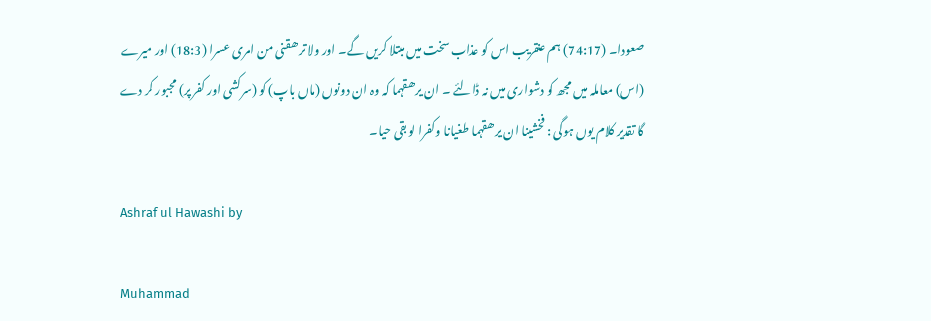صعودا۔ (74:17) ہم عنقریب اس کو عذاب سخت میں مبتلا کریں گے۔ اور ولا ترھقنی من امری عسرا (18:3) اور میرے (اس) معاملہ میں مجھ کو دشواری میں نہ ڈالئے ۔ ان یرھقہما کہ وہ ان دونوں (ماں باپ) کو (سرکشی اور کفر پر) مجبور کر دے گا تقدیر کلام یوں ہوگی : فخشینا ان یرھقہما طغیانا وکفرا لو بقی حیا۔

Ashraf ul Hawashi by

Muhammad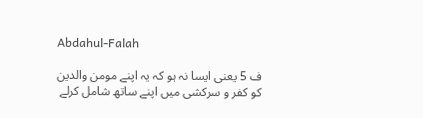Abdahul-Falah

ف 5 یعنی ایسا نہ ہو کہ یہ اپنے مومن والدین کو کفر و سرکشی میں اپنے ساتھ شامل کرلے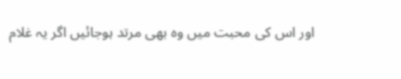اور اس کی محبت میں وہ بھی مرتد ہوجائیں اگر یہ غلام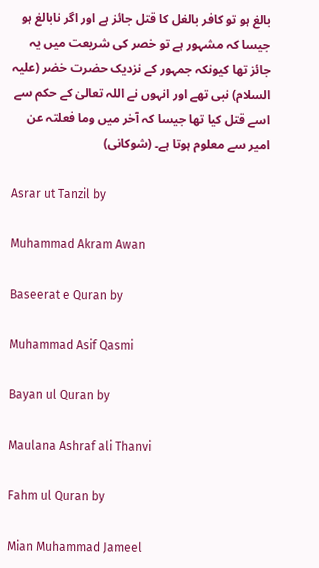بالغ ہو تو کافر بالغل کا قتل جائز ہے اور اگر نابالغ ہو جیسا کہ مشہور ہے تو خصر کی شریعت میں یہ جائز تھا کیونکہ جمہور کے نزدیک حضرت خضر (علیہ السلام) نبی تھے اور انہوں نے اللہ تعالیٰ کے حکم سے اسے قتل کیا تھا جیسا کہ آخر میں وما فعلتہ عن امیر سے معلوم ہوتا ہے۔ (شوکانی)

Asrar ut Tanzil by

Muhammad Akram Awan

Baseerat e Quran by

Muhammad Asif Qasmi

Bayan ul Quran by

Maulana Ashraf ali Thanvi

Fahm ul Quran by

Mian Muhammad Jameel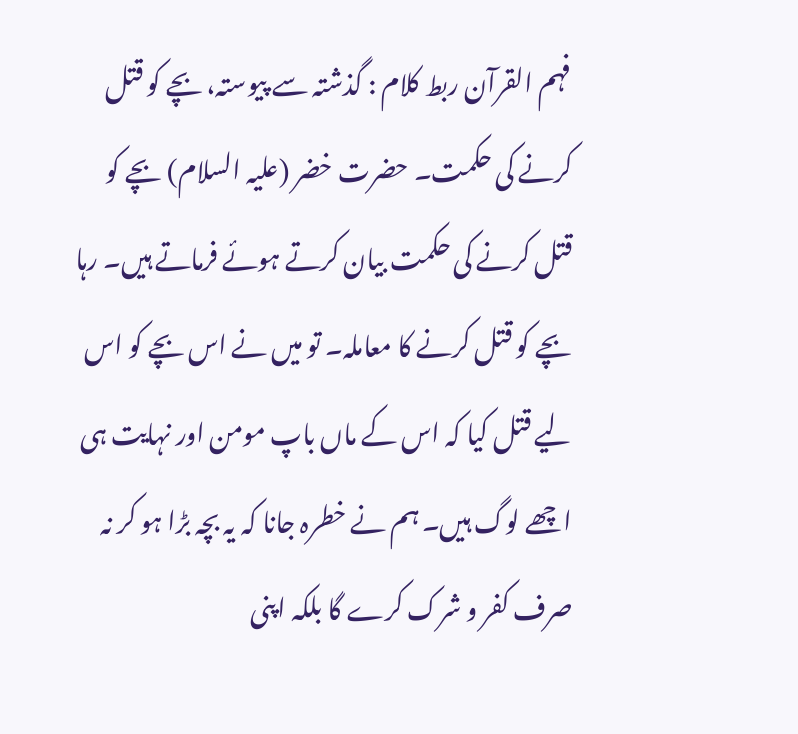فہم القرآن ربط کلام : گذشتہ سے پیوستہ، بچے کو قتل کرنے کی حکمت۔ حضرت خضر (علیہ السلام) بچے کو قتل کرنے کی حکمت بیان کرتے ہوئے فرماتے ہیں۔ رہا بچے کو قتل کرنے کا معاملہ۔ تو میں نے اس بچے کو اس لیے قتل کیا کہ اس کے ماں باپ مومن اور نہایت ہی اچھے لوگ ہیں۔ ہم نے خطرہ جانا کہ یہ بچہ بڑا ہو کر نہ صرف کفر و شرک کرے گا بلکہ اپنی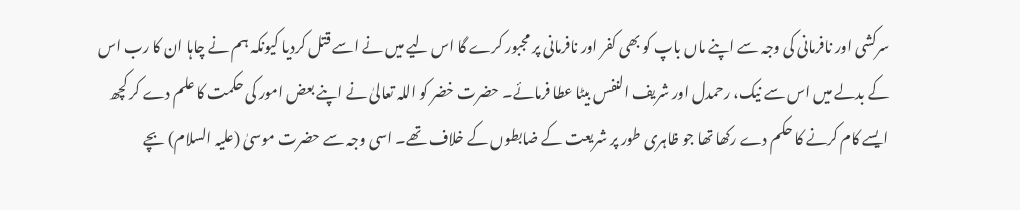سرکشی اور نافرمانی کی وجہ سے اپنے ماں باپ کو بھی کفر اور نافرمانی پر مجبور کرے گا اس لیے میں نے اسے قتل کردیا کیونکہ ہم نے چاہا ان کا رب اس کے بدلے میں اس سے نیک، رحمدل اور شریف النفس بیٹا عطا فرمائے۔ حضرت خضر کو اللہ تعالیٰ نے اپنے بعض امور کی حکمت کا علم دے کر کچھ ایسے کام کرنے کا حکم دے رکھا تھا جو ظاہری طور پر شریعت کے ضابطوں کے خلاف تھے۔ اسی وجہ سے حضرت موسیٰ (علیہ السلام) بچے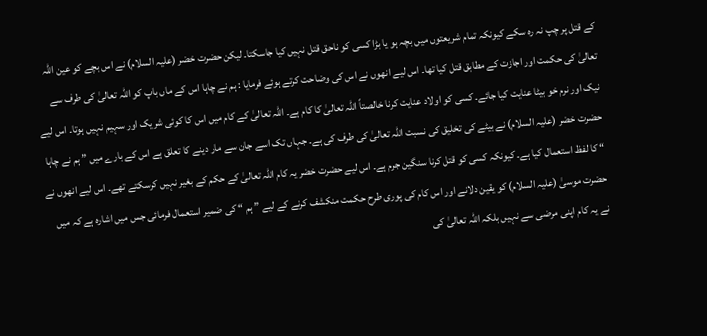کے قتل پر چپ نہ رہ سکے کیونکہ تمام شریعتوں میں بچہ ہو یا بڑا کسی کو ناحق قتل نہیں کیا جاسکتا۔ لیکن حضرت خضر (علیہ السلام) نے اس بچے کو عین اللہ تعالیٰ کی حکمت اور اجازت کے مطابق قتل کیا تھا۔ اس لیے انھوں نے اس کی وضاحت کرتے ہوئے فرمایا : ہم نے چاہا اس کے ماں باپ کو اللہ تعالیٰ کی طرف سے نیک اور نرم خو بیٹا عنایت کیا جائے۔ کسی کو اولاد عنایت کرنا خالصتاً اللہ تعالیٰ کا کام ہے۔ اللہ تعالیٰ کے کام میں اس کا کوئی شریک اور سہیم نہیں ہوتا۔ اس لیے حضرت خضر (علیہ السلام) نے بیٹے کی تخلیق کی نسبت اللہ تعالیٰ کی طرف کی ہے۔ جہاں تک اسے جان سے مار دینے کا تعلق ہے اس کے بارے میں ” ہم نے چاہا “ کا لفظ استعمال کیا ہے۔ کیونکہ کسی کو قتل کرنا سنگین جرم ہے۔ اس لیے حضرت خضر یہ کام اللہ تعالیٰ کے حکم کے بغیر نہیں کرسکتے تھے۔ اس لیے انھوں نے حضرت موسیٰ (علیہ السلام) کو یقین دلانے اور اس کام کی پوری طرح حکمت منکشف کرنے کے لیے ” ہم “ کی ضمیر استعمال فرمائی جس میں اشارہ ہے کہ میں نے یہ کام اپنی مرضی سے نہیں بلکہ اللہ تعالیٰ کی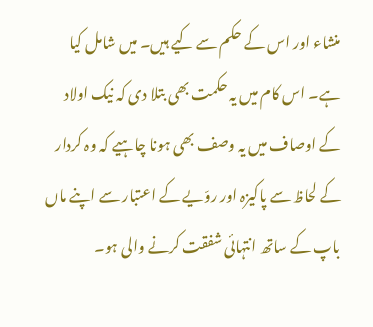منشاء اور اس کے حکم سے کیے ہیں۔ میں شامل کیا ہے۔ اس کام میں یہ حکمت بھی بتلا دی کہ نیک اولاد کے اوصاف میں یہ وصف بھی ہونا چاہیے کہ وہ کردار کے لحاظ سے پاکیزہ اور روّیے کے اعتبار سے اپنے ماں باپ کے ساتھ انتہائی شفقت کرنے والی ہو۔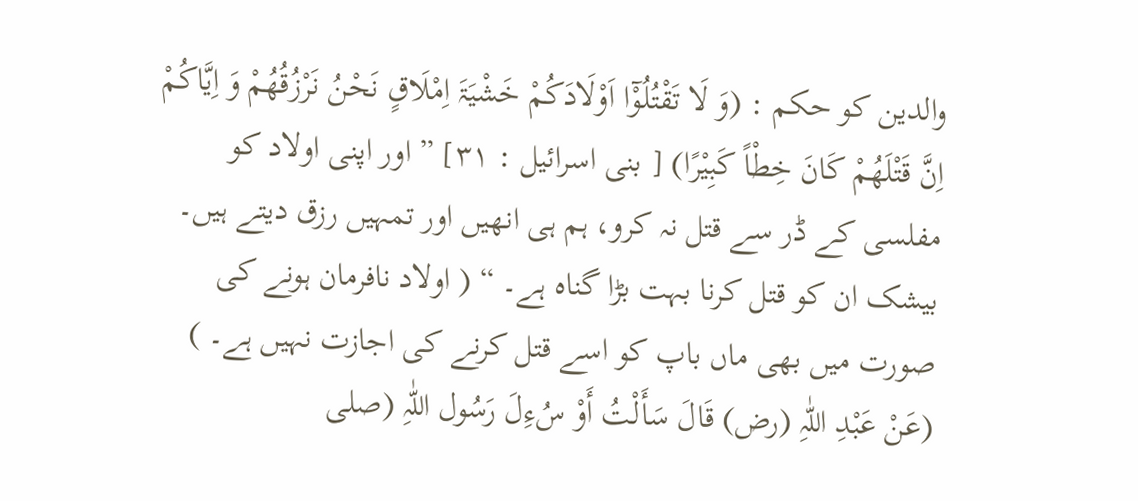والدین کو حکم : (وَ لَا تَقْتُلُوْٓا اَوْلَادَکُمْ خَشْیَۃَ اِمْلَاقٍ نَحْنُ نَرْزُقُھُمْ وَ اِیَّاکُمْ اِنَّ قَتْلَھُمْ کَانَ خِطْاً کَبِیْرًا) [ بنی اسرائیل : ٣١] ” اور اپنی اولاد کو مفلسی کے ڈر سے قتل نہ کرو، ہم ہی انھیں اور تمہیں رزق دیتے ہیں۔ بیشک ان کو قتل کرنا بہت بڑا گناہ ہے۔ “ ( اولاد نافرمان ہونے کی صورت میں بھی ماں باپ کو اسے قتل کرنے کی اجازت نہیں ہے۔ ) (عَنْ عَبْدِ اللّٰہِ (رض) قَالَ سَأَلْتُ أَوْ سُءِلَ رَسُول اللّٰہِ (صلی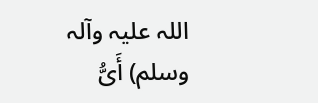اللہ علیہ وآلہ وسلم) أَیُّ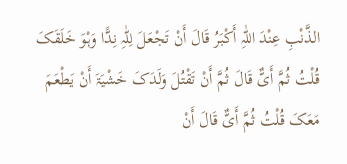الذَّنْبِ عِنْدَ اللّٰہِ أَکْبَرُ قَالَ أَنْ تَجْعَلَ لِلّٰہِ نِدًّا وَہْوَ خَلَقَکَ قُلْتُ ثُمَّ أَیٌّ قَالَ ثُمَّ أَنْ تَقْتُلَ وَلَدَکَ خَشْیَۃَ أَنْ یَطْعَمَ مَعَکَ قُلْتُ ثُمَّ أَیٌّ قَالَ أَنْ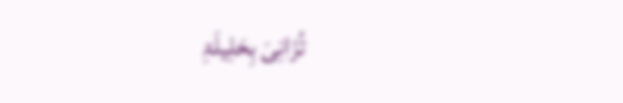تُزَانِیَ بِحَلِیلَۃِ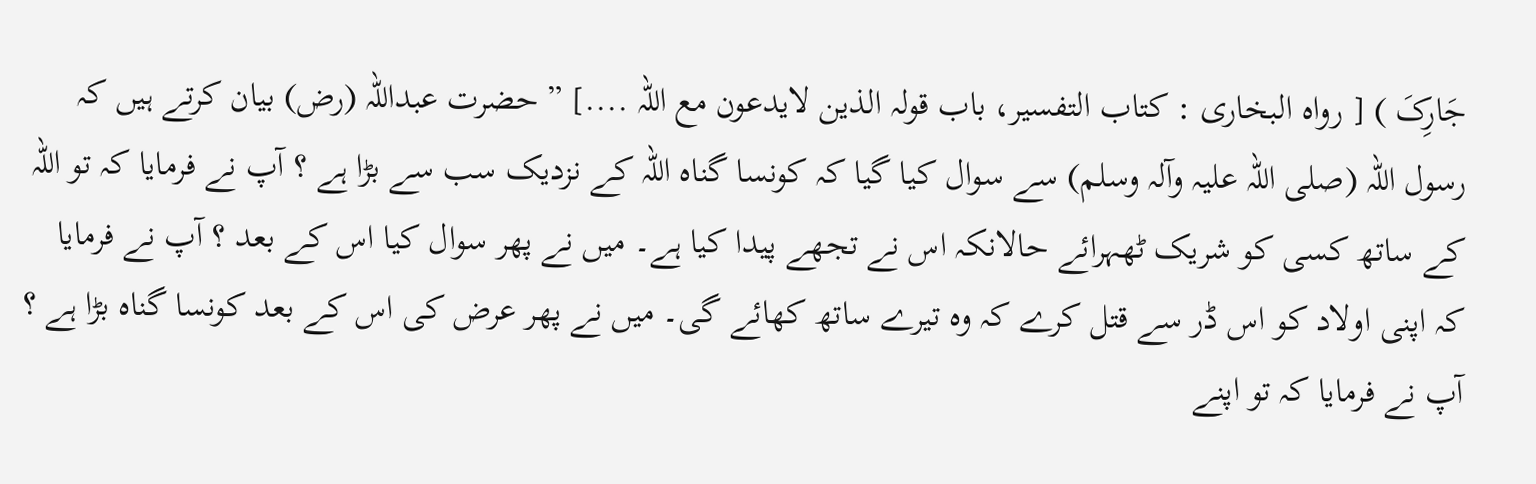جَارِکَ ) [ رواہ البخاری : کتاب التفسیر، باب قولہ الذین لایدعون مع اللہ ....] ” حضرت عبداللہ (رض) بیان کرتے ہیں کہ رسول اللہ (صلی اللہ علیہ وآلہ وسلم) سے سوال کیا گیا کہ کونسا گناہ اللہ کے نزدیک سب سے بڑا ہے ؟ آپ نے فرمایا کہ تو اللہ کے ساتھ کسی کو شریک ٹھہرائے حالانکہ اس نے تجھے پیدا کیا ہے۔ میں نے پھر سوال کیا اس کے بعد ؟ آپ نے فرمایا کہ اپنی اولاد کو اس ڈر سے قتل کرے کہ وہ تیرے ساتھ کھائے گی۔ میں نے پھر عرض کی اس کے بعد کونسا گناہ بڑا ہے ؟ آپ نے فرمایا کہ تو اپنے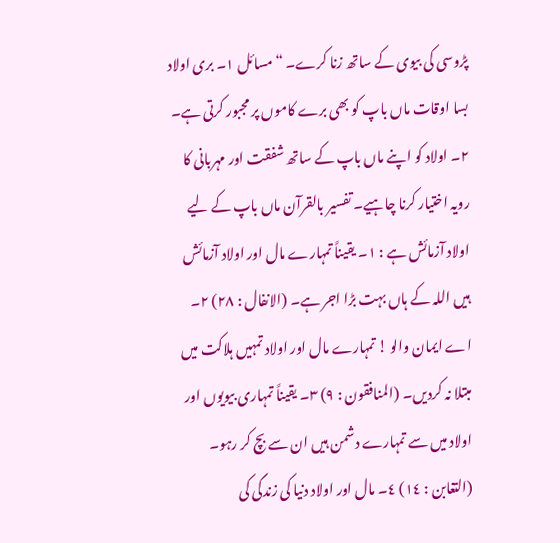پڑوسی کی بیوی کے ساتھ زنا کرے۔ “ مسائل ١۔ بری اولاد بسا اوقات ماں باپ کو بھی برے کاموں پر مجبور کرتی ہے۔ ٢۔ اولاد کو اپنے ماں باپ کے ساتھ شفقت اور مہربانی کا رویہ اختیار کرنا چاہیے۔ تفسیر بالقرآن ماں باپ کے لیے اولاد آزمائش ہے : ١۔ یقیناً تمہارے مال اور اولاد آزمائش ہیں اللہ کے ہاں بہت بڑا اجر ہے۔ (الانفال : ٢٨) ٢۔ اے ایمان والو ! تمہارے مال اور اولاد تمہیں ہلاکت میں مبتلا نہ کردیں۔ (المنافقون : ٩) ٣۔ یقیناً تمہاری بیویوں اور اولاد میں سے تمہارے دشمن ہیں ان سے بچ کر رہو۔ (التغابن : ١٤) ٤۔ مال اور اولاد دنیا کی زندگی کی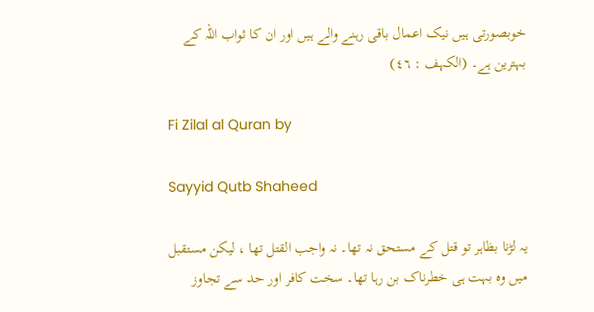خوبصورتی ہیں نیک اعمال باقی رہنے والے ہیں اور ان کا ثواب اللہ کے بہترین ہے۔ (الکہف : ٤٦)

Fi Zilal al Quran by

Sayyid Qutb Shaheed

یہ لڑنا بظاہر تو قتل کے مستحق نہ تھا۔ نہ واجب القتل تھا ، لیکن مستقبل میں وہ بہت ہی خطرناک بن رہا تھا۔ سخت کافر اور حد سے تجاوز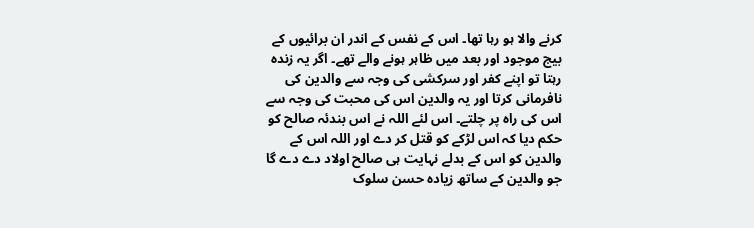کرنے والا ہو رہا تھا۔ اس کے نفس کے اندر ان برائیوں کے بیج موجود اور بعد میں ظاہر ہونے والے تھے۔ اگر یہ زندہ رہتا تو اپنے کفر اور سرکشی کی وجہ سے والدین کی نافرمانی کرتا اور یہ والدین اس کی محبت کی وجہ سے اس کی راہ پر چلتے۔ اس لئے اللہ نے اس بندئہ صالح کو حکم دیا کہ اس لڑکے کو قتل کر دے اور اللہ اس کے والدین کو اس کے بدلے نہایت ہی صالح اولاد دے دے گا جو والدین کے ساتھ زیادہ حسن سلوک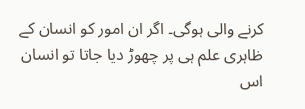کرنے والی ہوگی۔ اگر ان امور کو انسان کے ظاہری علم ہی پر چھوڑ دیا جاتا تو انسان اس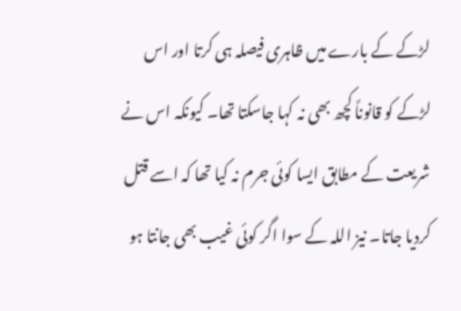لڑکے کے بارے میں ظاہری فیصلہ ہی کرتا اور اس لڑکے کو قانوناً کچھ بھی نہ کہا جاسکتا تھا۔ کیونکہ اس نے شریعت کے مطابق ایسا کوئی جرم نہ کیا تھا کہ اسے قتل کردیا جاتا۔ نیز اللہ کے سوا اگر کوئی غیب بھی جانتا ہو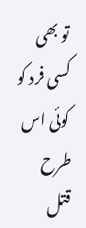تو بھی کسی فرد کو کوئی اس طرح قتل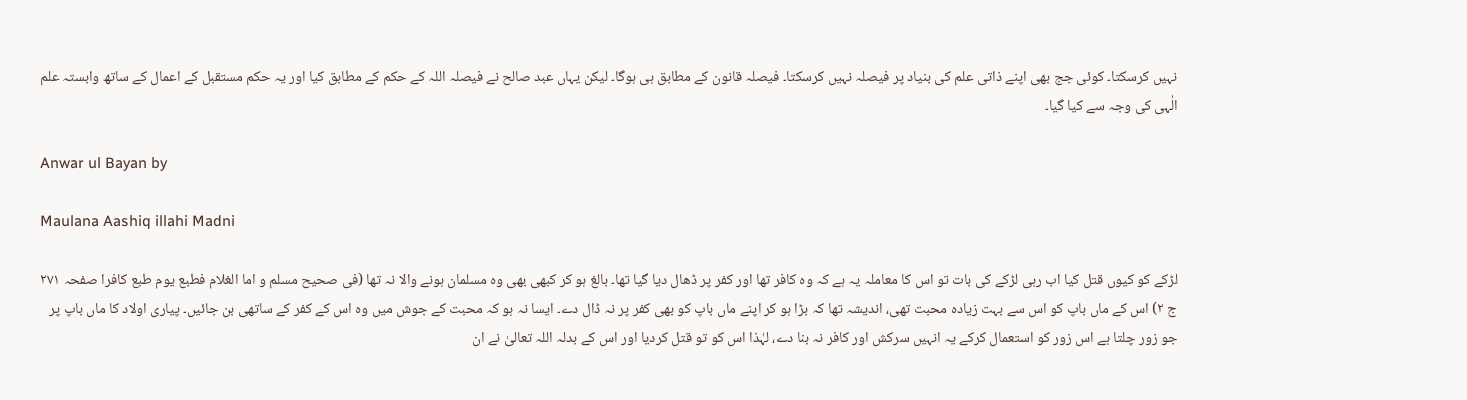نہیں کرسکتا۔ کوئی جج بھی اپنے ذاتی علم کی بنیاد پر فیصلہ نہیں کرسکتا۔ فیصلہ قانون کے مطابق ہی ہوگا۔ لیکن یہاں عبد صالح نے فیصلہ اللہ کے حکم کے مطابق کیا اور یہ حکم مستقبل کے اعمال کے ساتھ وابستہ علم الٰہی کی وجہ سے کیا گیا۔

Anwar ul Bayan by

Maulana Aashiq illahi Madni

لڑکے کو کیوں قتل کیا اب رہی لڑکے کی بات تو اس کا معاملہ یہ ہے کہ وہ کافر تھا اور کفر پر ڈھال دیا گیا تھا۔ بالغ ہو کر کبھی بھی وہ مسلمان ہونے والا نہ تھا (فی صحیح مسلم و اما الغلام فطبع یوم طبع کافرا صفحہ ٢٧١ ج ٢) اس کے ماں باپ کو اس سے بہت زیادہ محبت تھی، اندیشہ تھا کہ بڑا ہو کر اپنے ماں باپ کو بھی کفر پر نہ ڈال دے۔ ایسا نہ ہو کہ محبت کے جوش میں وہ اس کے کفر کے ساتھی بن جائیں۔ پیاری اولاد کا ماں باپ پر جو زور چلتا ہے اس زور کو استعمال کرکے یہ انہیں سرکش اور کافر نہ بنا دے، لہٰذا اس کو تو قتل کردیا اور اس کے بدلہ اللہ تعالیٰ نے ان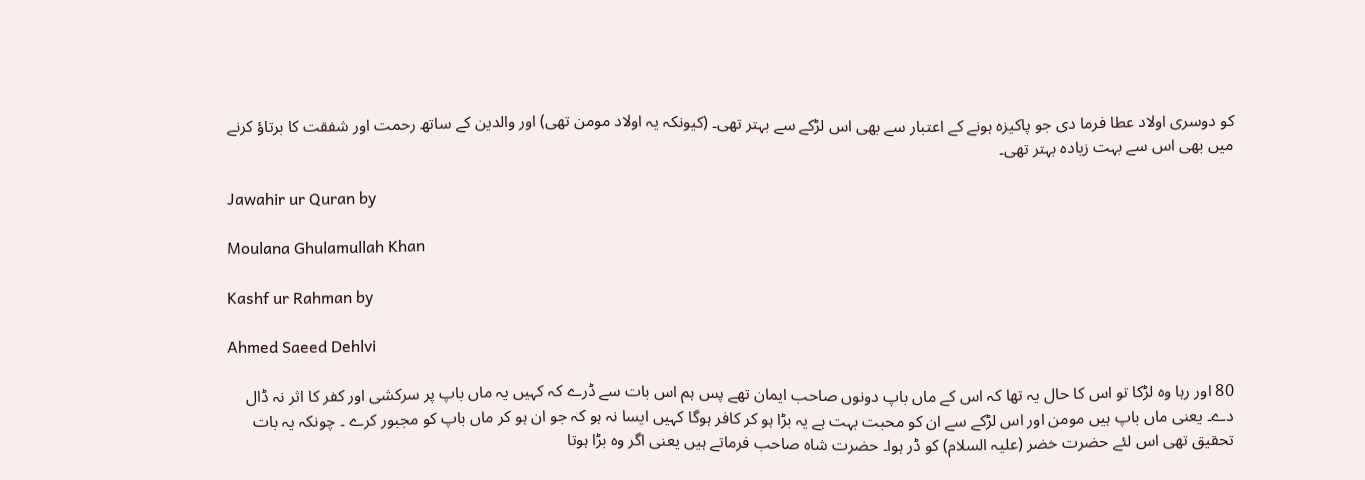کو دوسری اولاد عطا فرما دی جو پاکیزہ ہونے کے اعتبار سے بھی اس لڑکے سے بہتر تھی۔ (کیونکہ یہ اولاد مومن تھی) اور والدین کے ساتھ رحمت اور شفقت کا برتاؤ کرنے میں بھی اس سے بہت زیادہ بہتر تھی۔

Jawahir ur Quran by

Moulana Ghulamullah Khan

Kashf ur Rahman by

Ahmed Saeed Dehlvi

80 اور رہا وہ لڑکا تو اس کا حال یہ تھا کہ اس کے ماں باپ دونوں صاحب ایمان تھے پس ہم اس بات سے ڈرے کہ کہیں یہ ماں باپ پر سرکشی اور کفر کا اثر نہ ڈال دے۔ یعنی ماں باپ ہیں مومن اور اس لڑکے سے ان کو محبت بہت ہے یہ بڑا ہو کر کافر ہوگا کہیں ایسا نہ ہو کہ جو ان ہو کر ماں باپ کو مجبور کرے ۔ چونکہ یہ بات تحقیق تھی اس لئے حضرت خضر (علیہ السلام) کو ڈر ہوا۔ حضرت شاہ صاحب فرماتے ہیں یعنی اگر وہ بڑا ہوتا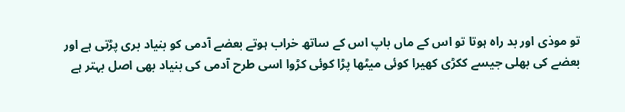تو موذی اور بد راہ ہوتا تو اس کے ماں باپ اس کے ساتھ خراب ہوتے بعضے آدمی کو بنیاد بری پڑتی ہے اور بعضے کی بھلی جیسے ککڑی کھیرا کوئی میٹھا پڑا کوئی کڑوا اسی طرح آدمی کی بنیاد بھی اصل بہتر ہے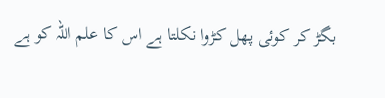بگڑ کر کوئی پھل کڑوا نکلتا ہے اس کا علم اللہ کو ہے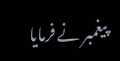پیغمبر نے فرمایا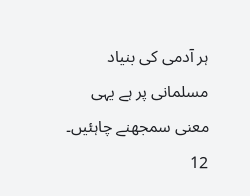ہر آدمی کی بنیاد مسلمانی پر ہے یہی معنی سمجھنے چاہئیں۔ 12